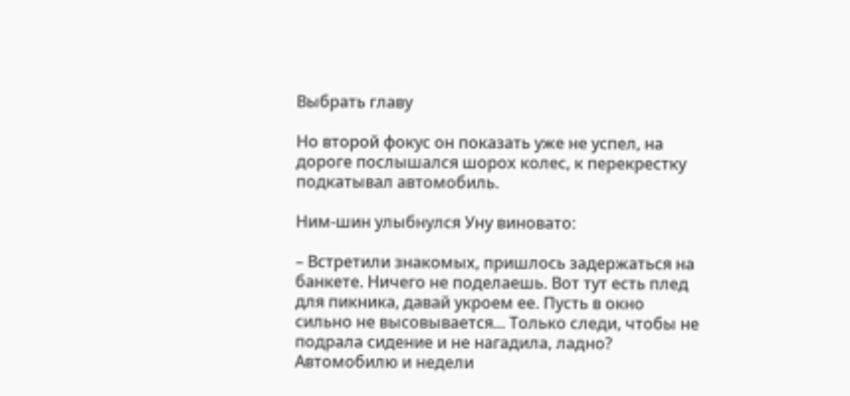Выбрать главу

Но второй фокус он показать уже не успел, на дороге послышался шорох колес, к перекрестку подкатывал автомобиль.

Ним-шин улыбнулся Уну виновато:

– Встретили знакомых, пришлось задержаться на банкете. Ничего не поделаешь. Вот тут есть плед для пикника, давай укроем ее. Пусть в окно сильно не высовывается... Только следи, чтобы не подрала сидение и не нагадила, ладно? Автомобилю и недели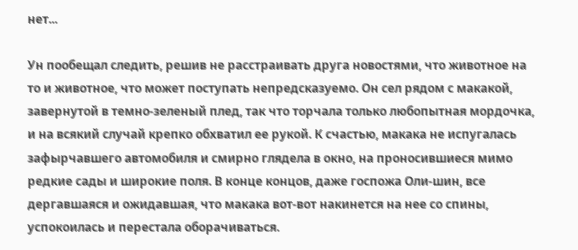нет...

Ун пообещал следить, решив не расстраивать друга новостями, что животное на то и животное, что может поступать непредсказуемо. Он сел рядом с макакой, завернутой в темно-зеленый плед, так что торчала только любопытная мордочка, и на всякий случай крепко обхватил ее рукой. К счастью, макака не испугалась зафырчавшего автомобиля и смирно глядела в окно, на проносившиеся мимо редкие сады и широкие поля. В конце концов, даже госпожа Оли-шин, все дергавшаяся и ожидавшая, что макака вот-вот накинется на нее со спины, успокоилась и перестала оборачиваться.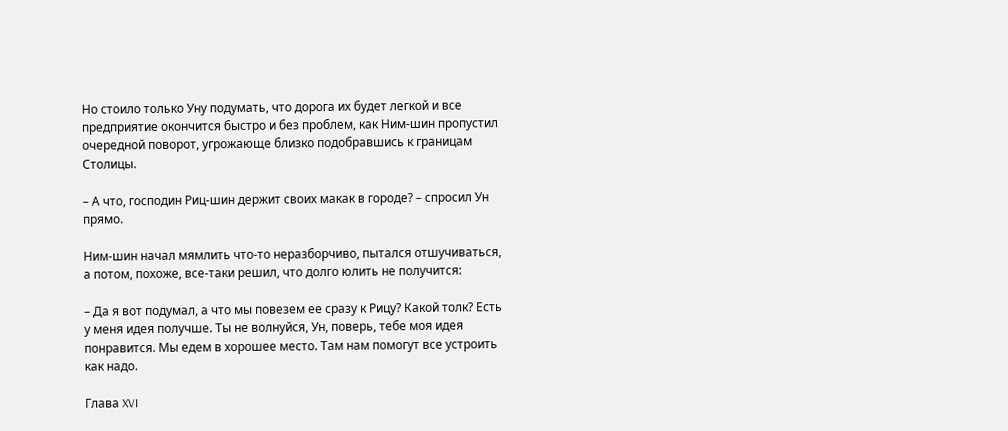Но стоило только Уну подумать, что дорога их будет легкой и все предприятие окончится быстро и без проблем, как Ним-шин пропустил очередной поворот, угрожающе близко подобравшись к границам Столицы.

– А что, господин Риц-шин держит своих макак в городе? – спросил Ун прямо.

Ним-шин начал мямлить что-то неразборчиво, пытался отшучиваться, а потом, похоже, все-таки решил, что долго юлить не получится:

– Да я вот подумал, а что мы повезем ее сразу к Рицу? Какой толк? Есть у меня идея получше. Ты не волнуйся, Ун, поверь, тебе моя идея понравится. Мы едем в хорошее место. Там нам помогут все устроить как надо.

Глава XVI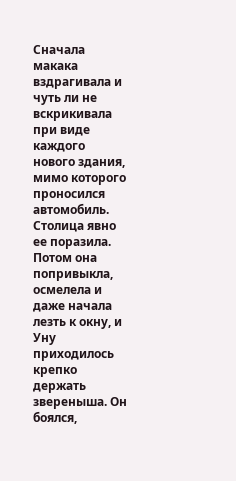Сначала макака вздрагивала и чуть ли не вскрикивала при виде каждого нового здания, мимо которого проносился автомобиль. Столица явно ее поразила. Потом она попривыкла, осмелела и даже начала лезть к окну, и Уну приходилось крепко держать звереныша. Он боялся,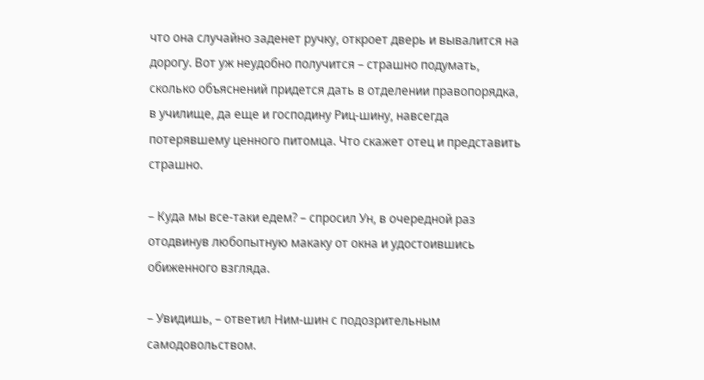что она случайно заденет ручку, откроет дверь и вывалится на дорогу. Вот уж неудобно получится – страшно подумать, сколько объяснений придется дать в отделении правопорядка, в училище, да еще и господину Риц-шину, навсегда потерявшему ценного питомца. Что скажет отец и представить страшно.

– Куда мы все-таки едем? – спросил Ун, в очередной раз отодвинув любопытную макаку от окна и удостоившись обиженного взгляда.

– Увидишь, – ответил Ним-шин с подозрительным самодовольством.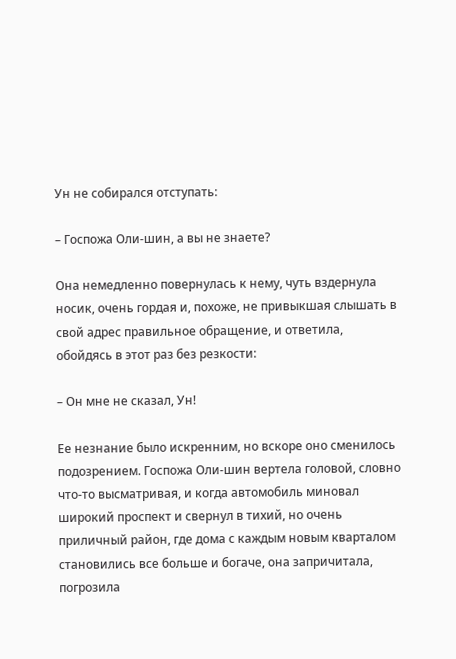Ун не собирался отступать:

– Госпожа Оли-шин, а вы не знаете?

Она немедленно повернулась к нему, чуть вздернула носик, очень гордая и, похоже, не привыкшая слышать в свой адрес правильное обращение, и ответила, обойдясь в этот раз без резкости:

– Он мне не сказал, Ун!

Ее незнание было искренним, но вскоре оно сменилось подозрением. Госпожа Оли-шин вертела головой, словно что-то высматривая, и когда автомобиль миновал широкий проспект и свернул в тихий, но очень приличный район, где дома с каждым новым кварталом становились все больше и богаче, она запричитала, погрозила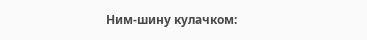Ним-шину кулачком: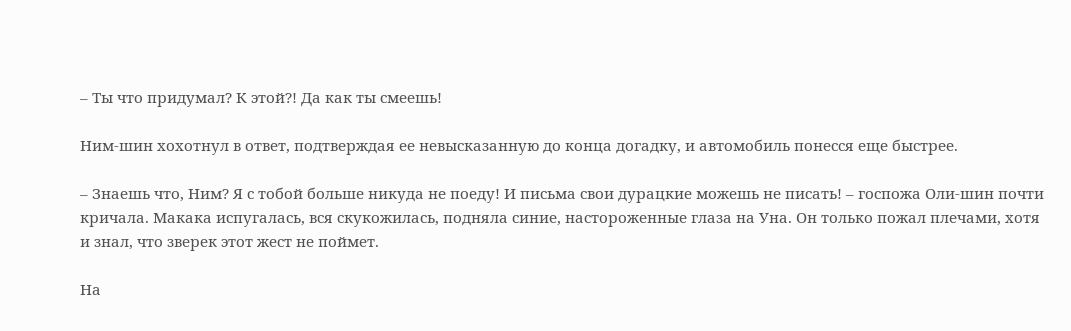– Ты что придумал? К этой?! Да как ты смеешь!

Ним-шин хохотнул в ответ, подтверждая ее невысказанную до конца догадку, и автомобиль понесся еще быстрее.

– Знаешь что, Ним? Я с тобой больше никуда не поеду! И письма свои дурацкие можешь не писать! – госпожа Оли-шин почти кричала. Макака испугалась, вся скукожилась, подняла синие, настороженные глаза на Уна. Он только пожал плечами, хотя и знал, что зверек этот жест не поймет.

На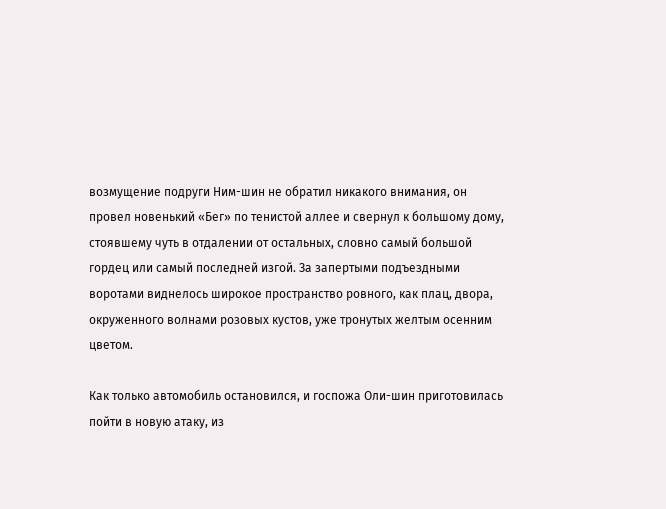возмущение подруги Ним-шин не обратил никакого внимания, он провел новенький «Бег» по тенистой аллее и свернул к большому дому, стоявшему чуть в отдалении от остальных, словно самый большой гордец или самый последней изгой. За запертыми подъездными воротами виднелось широкое пространство ровного, как плац, двора, окруженного волнами розовых кустов, уже тронутых желтым осенним цветом.

Как только автомобиль остановился, и госпожа Оли-шин приготовилась пойти в новую атаку, из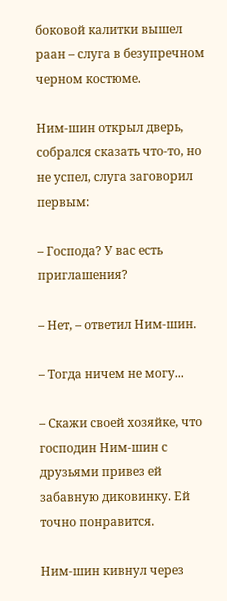боковой калитки вышел раан – слуга в безупречном черном костюме.

Ним-шин открыл дверь, собрался сказать что-то, но не успел, слуга заговорил первым:

– Господа? У вас есть приглашения?

– Нет, – ответил Ним-шин.

– Тогда ничем не могу...

– Скажи своей хозяйке, что господин Ним-шин с друзьями привез ей забавную диковинку. Ей точно понравится.

Ним-шин кивнул через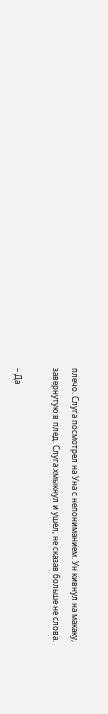плечо. Слуга посмотрел на Уна с непониманием. Ун кивнул на макаку, завернутую в плед. Слуга хмыкнул и ушел, не сказав больше не слова.

– Да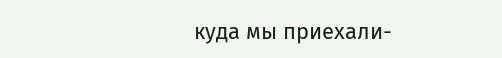куда мы приехали-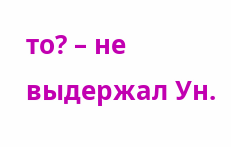то? – не выдержал Ун.